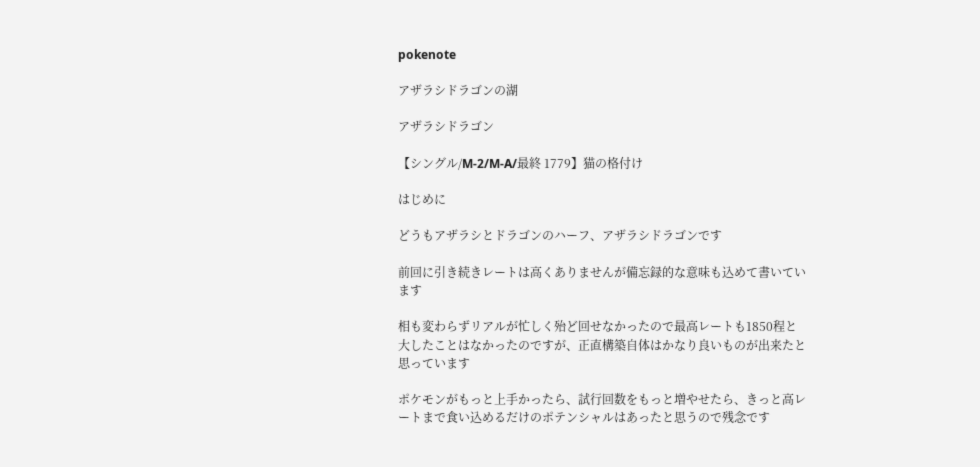pokenote

アザラシドラゴンの湖

アザラシドラゴン

【シングル/M-2/M-A/最終 1779】猫の格付け

はじめに

どうもアザラシとドラゴンのハーフ、アザラシドラゴンです

前回に引き続きレートは高くありませんが備忘録的な意味も込めて書いています

相も変わらずリアルが忙しく殆ど回せなかったので最高レートも1850程と大したことはなかったのですが、正直構築自体はかなり良いものが出来たと思っています

ポケモンがもっと上手かったら、試行回数をもっと増やせたら、きっと高レートまで食い込めるだけのポテンシャルはあったと思うので残念です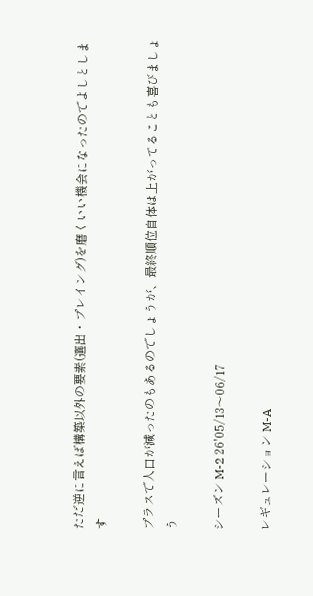ただ逆に言えば構築以外の要素(選出・プレイング)を磨くいい機会になったのでよしとします

プラスで人口が減ったのもあるのでしょうが、最終順位自体は上がってることも喜びましょう

シーズン M-2 26'05/13〜06/17

レギュレーション M-A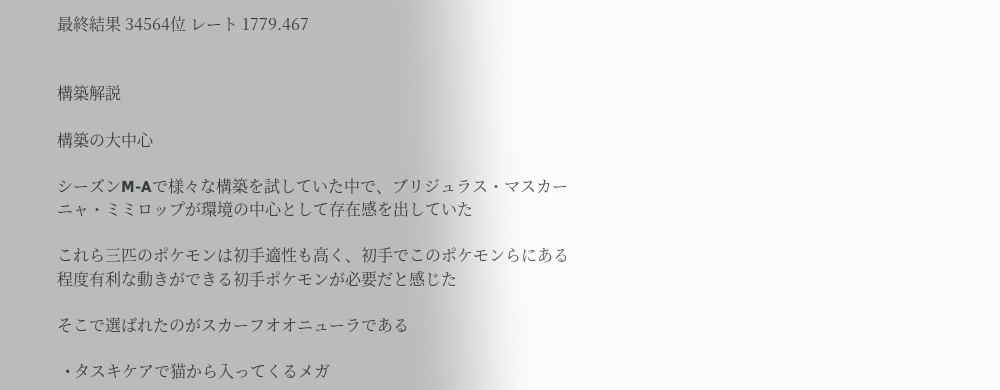最終結果 34564位 レート 1779.467


構築解説

構築の大中心

シーズンM-Aで様々な構築を試していた中で、ブリジュラス・マスカーニャ・ミミロップが環境の中心として存在感を出していた

これら三匹のポケモンは初手適性も高く、初手でこのポケモンらにある程度有利な動きができる初手ポケモンが必要だと感じた

そこで選ばれたのがスカーフオオニューラである

  • タスキケアで猫から入ってくるメガ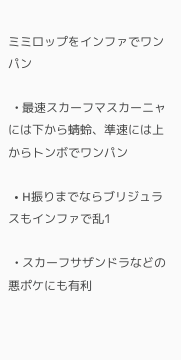ミミロップをインファでワンパン

  • 最速スカーフマスカーニャには下から蜻蛉、準速には上からトンボでワンパン

  • H振りまでならブリジュラスもインファで乱1

  • スカーフサザンドラなどの悪ポケにも有利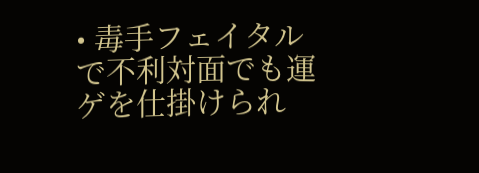• 毒手フェイタルで不利対面でも運ゲを仕掛けられ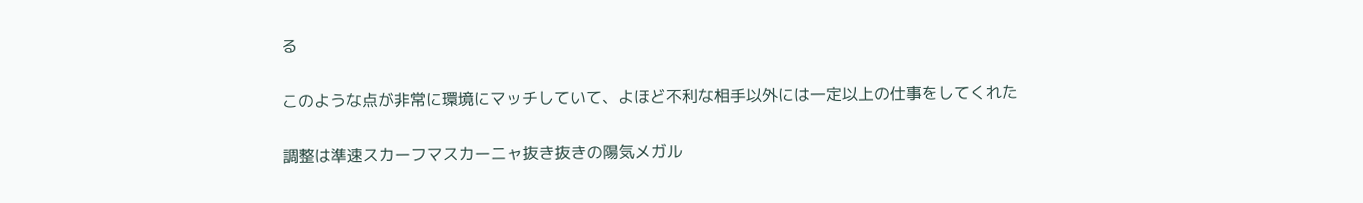る

このような点が非常に環境にマッチしていて、よほど不利な相手以外には一定以上の仕事をしてくれた

調整は準速スカーフマスカーニャ抜き抜きの陽気メガル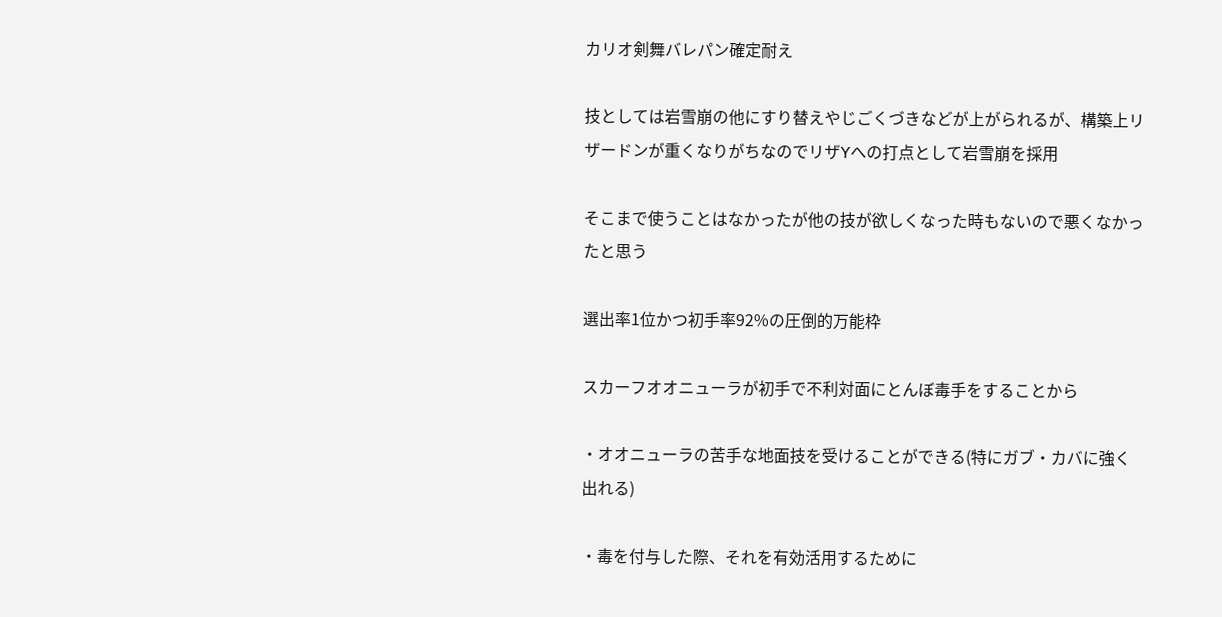カリオ剣舞バレパン確定耐え

技としては岩雪崩の他にすり替えやじごくづきなどが上がられるが、構築上リザードンが重くなりがちなのでリザYへの打点として岩雪崩を採用

そこまで使うことはなかったが他の技が欲しくなった時もないので悪くなかったと思う

選出率1位かつ初手率92%の圧倒的万能枠

スカーフオオニューラが初手で不利対面にとんぼ毒手をすることから

・オオニューラの苦手な地面技を受けることができる(特にガブ・カバに強く出れる)

・毒を付与した際、それを有効活用するために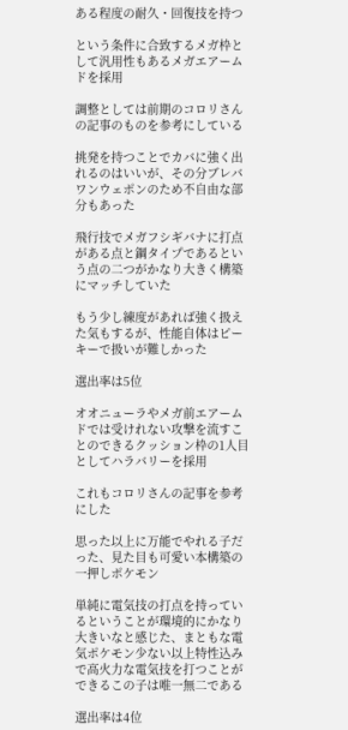ある程度の耐久・回復技を持つ

という条件に合致するメガ枠として汎用性もあるメガエアームドを採用

調整としては前期のコロリさんの記事のものを参考にしている

挑発を持つことでカバに強く出れるのはいいが、その分ブレバワンウェポンのため不自由な部分もあった

飛行技でメガフシギバナに打点がある点と鋼タイプであるという点の二つがかなり大きく構築にマッチしていた

もう少し練度があれば強く扱えた気もするが、性能自体はピーキーで扱いが難しかった

選出率は5位

オオニューラやメガ前エアームドでは受けれない攻撃を流すことのできるクッション枠の1人目としてハラバリーを採用

これもコロリさんの記事を参考にした

思った以上に万能でやれる子だった、見た目も可愛い本構築の一押しポケモン

単純に電気技の打点を持っているということが環境的にかなり大きいなと感じた、まともな電気ポケモン少ない以上特性込みで高火力な電気技を打つことができるこの子は唯一無二である

選出率は4位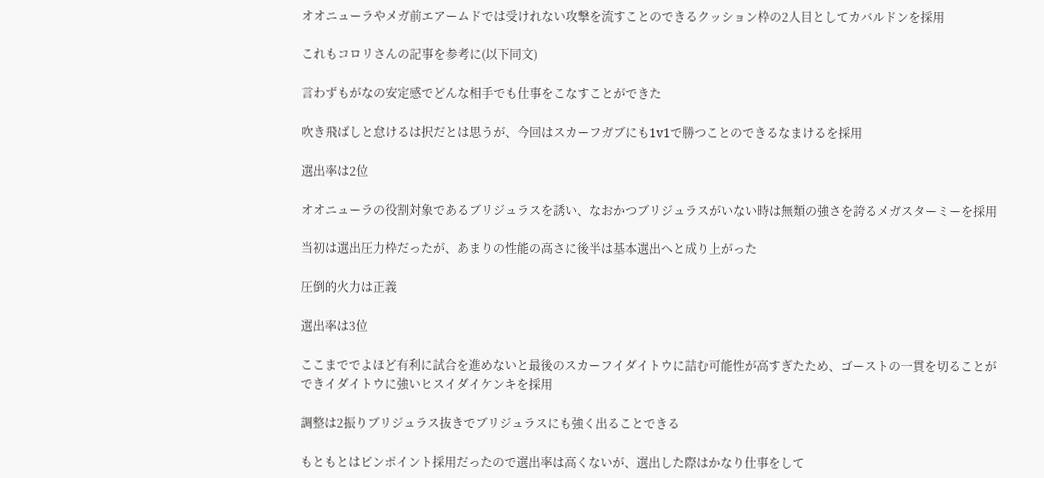オオニューラやメガ前エアームドでは受けれない攻撃を流すことのできるクッション枠の2人目としてカバルドンを採用

これもコロリさんの記事を参考に(以下同文)

言わずもがなの安定感でどんな相手でも仕事をこなすことができた

吹き飛ばしと怠けるは択だとは思うが、今回はスカーフガブにも1v1で勝つことのできるなまけるを採用

選出率は2位

オオニューラの役割対象であるブリジュラスを誘い、なおかつブリジュラスがいない時は無類の強さを誇るメガスターミーを採用

当初は選出圧力枠だったが、あまりの性能の高さに後半は基本選出へと成り上がった

圧倒的火力は正義

選出率は3位

ここまででよほど有利に試合を進めないと最後のスカーフイダイトウに詰む可能性が高すぎたため、ゴーストの一貫を切ることができイダイトウに強いヒスイダイケンキを採用

調整は2振りブリジュラス抜きでブリジュラスにも強く出ることできる

もともとはピンポイント採用だったので選出率は高くないが、選出した際はかなり仕事をして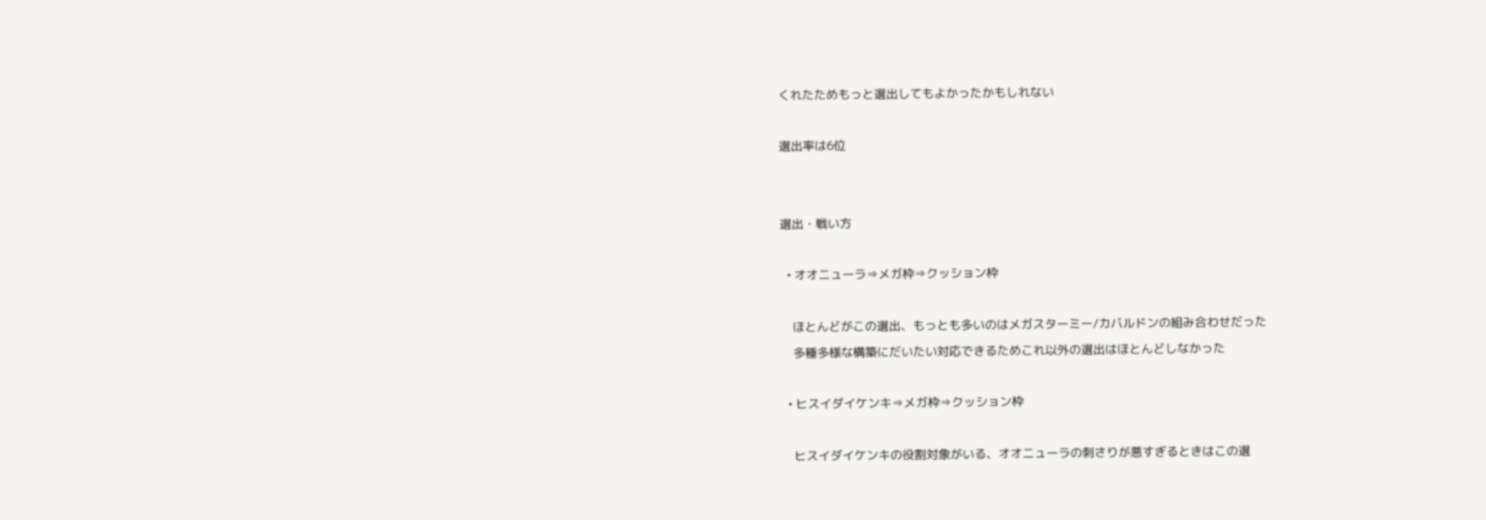くれたためもっと選出してもよかったかもしれない

選出率は6位


選出・戦い方

  • オオニューラ⇒メガ枠⇒クッション枠

    ほとんどがこの選出、もっとも多いのはメガスターミー/カバルドンの組み合わせだった
    多種多様な構築にだいたい対応できるためこれ以外の選出はほとんどしなかった

  • ヒスイダイケンキ⇒メガ枠⇒クッション枠

    ヒスイダイケンキの役割対象がいる、オオニューラの刺さりが悪すぎるときはこの選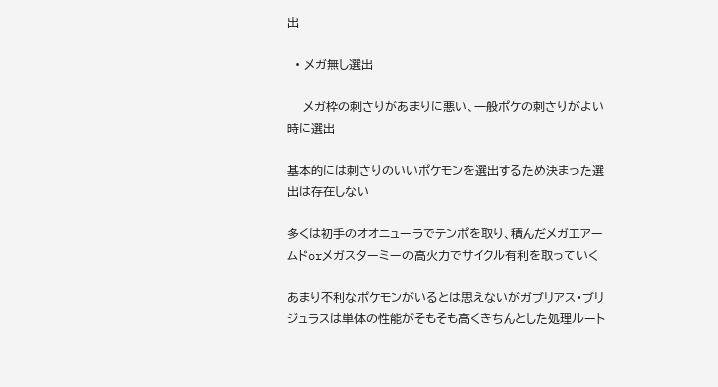出

  • メガ無し選出

    メガ枠の刺さりがあまりに悪い、一般ポケの刺さりがよい時に選出

基本的には刺さりのいいポケモンを選出するため決まった選出は存在しない

多くは初手のオオニューラでテンポを取り、積んだメガエアームドorメガスターミーの高火力でサイクル有利を取っていく

あまり不利なポケモンがいるとは思えないがガブリアス・ブリジュラスは単体の性能がそもそも高くきちんとした処理ルート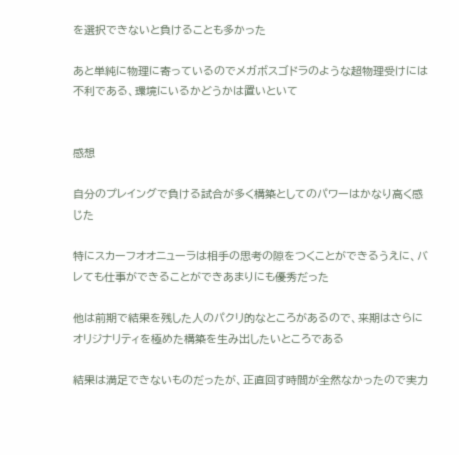を選択できないと負けることも多かった

あと単純に物理に寄っているのでメガボスゴドラのような超物理受けには不利である、環境にいるかどうかは置いといて


感想

自分のプレイングで負ける試合が多く構築としてのパワーはかなり高く感じた

特にスカーフオオニューラは相手の思考の隙をつくことができるうえに、バレても仕事ができることができあまりにも優秀だった

他は前期で結果を残した人のパクリ的なところがあるので、来期はさらにオリジナリティを極めた構築を生み出したいところである

結果は満足できないものだったが、正直回す時間が全然なかったので実力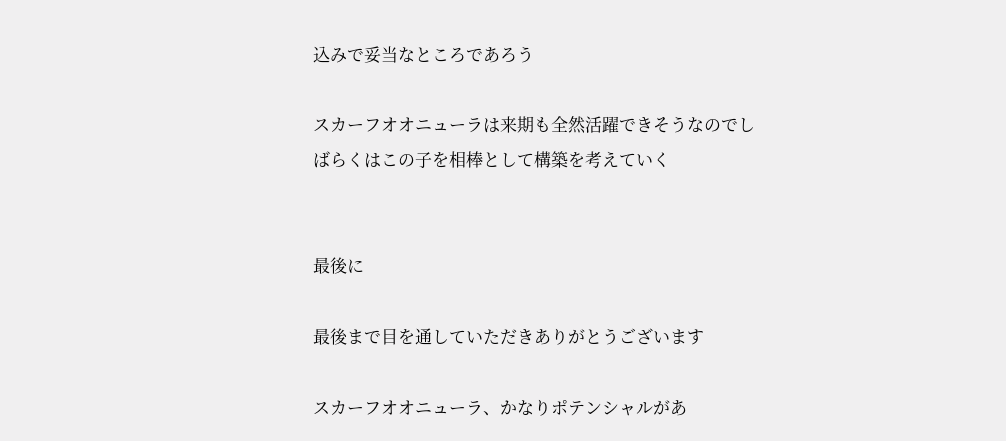込みで妥当なところであろう

スカーフオオニューラは来期も全然活躍できそうなのでしばらくはこの子を相棒として構築を考えていく


最後に

最後まで目を通していただきありがとうございます

スカーフオオニューラ、かなりポテンシャルがあ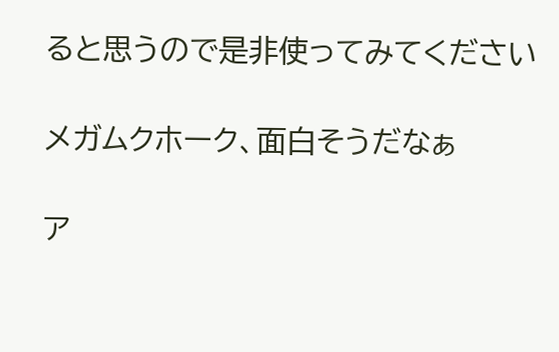ると思うので是非使ってみてください

メガムクホーク、面白そうだなぁ

ア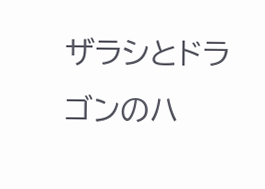ザラシとドラゴンのハ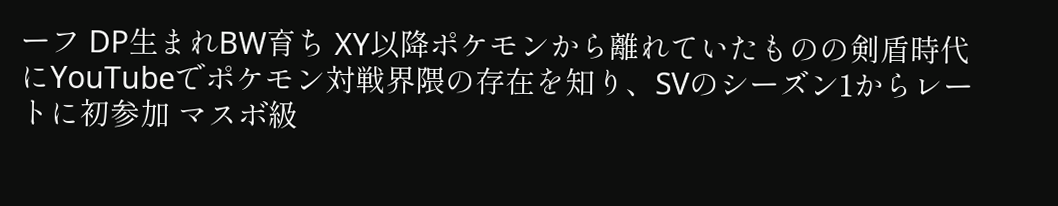ーフ DP生まれBW育ち XY以降ポケモンから離れていたものの剣盾時代にYouTubeでポケモン対戦界隈の存在を知り、SVのシーズン1からレートに初参加 マスボ級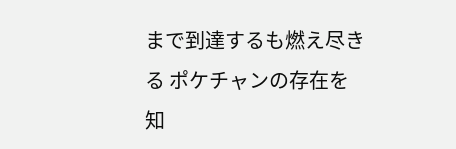まで到達するも燃え尽きる ポケチャンの存在を知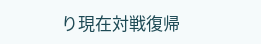り現在対戦復帰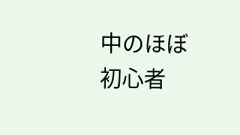中のほぼ初心者